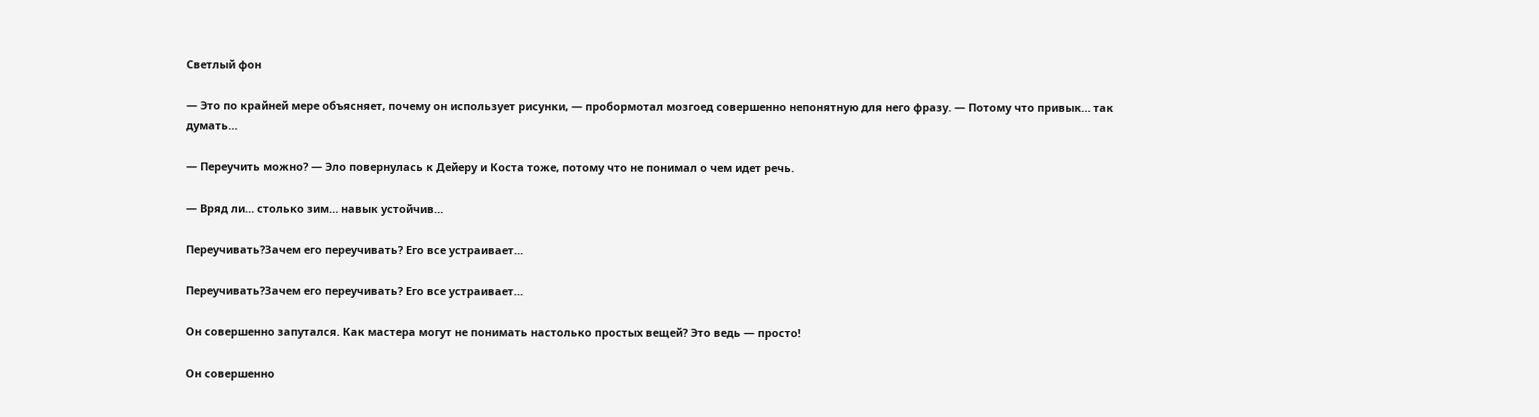Светлый фон

— Это по крайней мере объясняет, почему он использует рисунки, — пробормотал мозгоед совершенно непонятную для него фразу. — Потому что привык… так думать…

— Переучить можно? — Эло повернулась к Дейеру и Коста тоже, потому что не понимал о чем идет речь.

— Вряд ли… столько зим… навык устойчив…

Переучивать?Зачем его переучивать? Его все устраивает…

Переучивать?Зачем его переучивать? Его все устраивает…

Он совершенно запутался. Как мастера могут не понимать настолько простых вещей? Это ведь — просто!

Он совершенно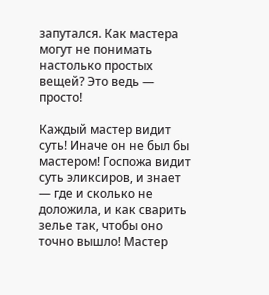запутался. Как мастера могут не понимать настолько простых вещей? Это ведь — просто!

Каждый мастер видит суть! Иначе он не был бы мастером! Госпожа видит суть эликсиров, и знает — где и сколько не доложила, и как сварить зелье так, чтобы оно точно вышло! Мастер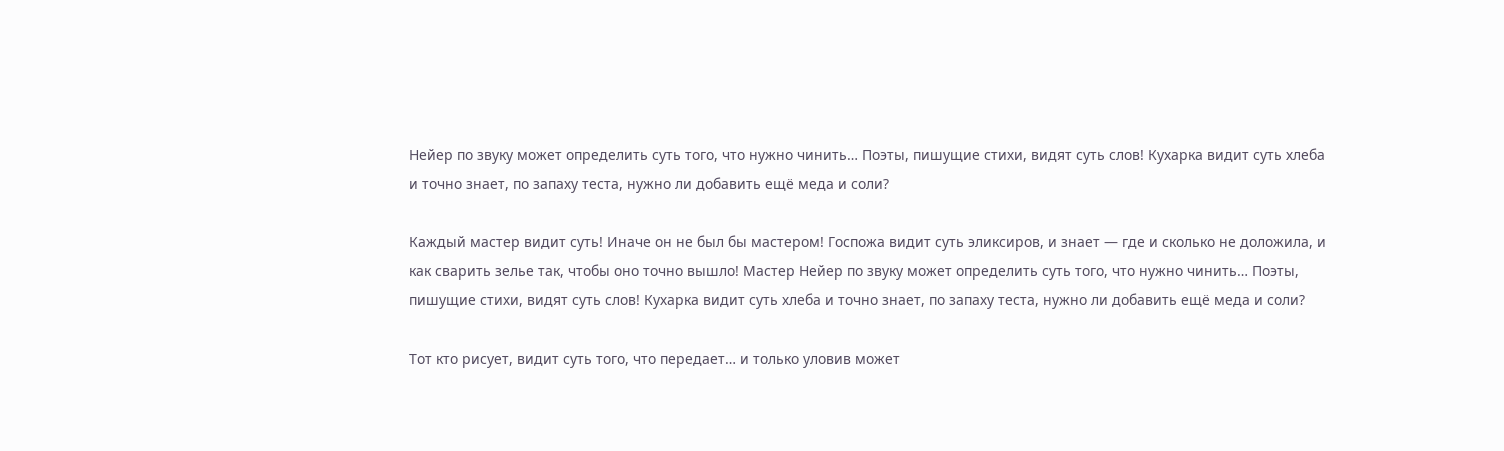Нейер по звуку может определить суть того, что нужно чинить… Поэты, пишущие стихи, видят суть слов! Кухарка видит суть хлеба и точно знает, по запаху теста, нужно ли добавить ещё меда и соли?

Каждый мастер видит суть! Иначе он не был бы мастером! Госпожа видит суть эликсиров, и знает — где и сколько не доложила, и как сварить зелье так, чтобы оно точно вышло! Мастер Нейер по звуку может определить суть того, что нужно чинить… Поэты, пишущие стихи, видят суть слов! Кухарка видит суть хлеба и точно знает, по запаху теста, нужно ли добавить ещё меда и соли?

Тот кто рисует, видит суть того, что передает… и только уловив может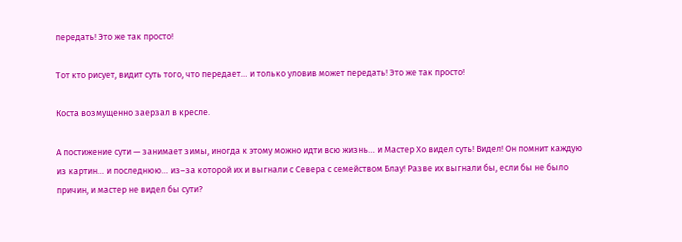передать! Это же так просто!

Тот кто рисует, видит суть того, что передает… и только уловив может передать! Это же так просто!

Коста возмущенно заерзал в кресле.

А постижение сути — занимает зимы, иногда к этому можно идти всю жизнь… и Мастер Хо видел суть! Видел! Он помнит каждую из картин… и последнюю… из–за которой их и выгнали с Севера с семейством Блау! Разве их выгнали бы, если бы не было причин, и мастер не видел бы сути?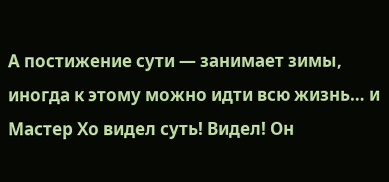А постижение сути — занимает зимы, иногда к этому можно идти всю жизнь… и Мастер Хо видел суть! Видел! Он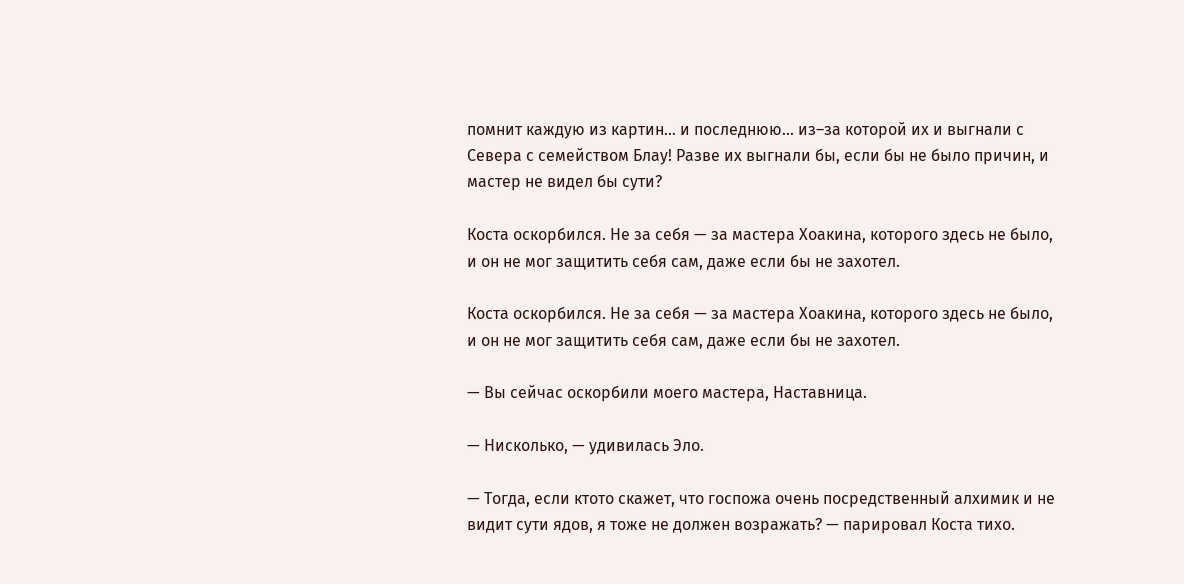помнит каждую из картин… и последнюю… из–за которой их и выгнали с Севера с семейством Блау! Разве их выгнали бы, если бы не было причин, и мастер не видел бы сути?

Коста оскорбился. Не за себя — за мастера Хоакина, которого здесь не было, и он не мог защитить себя сам, даже если бы не захотел.

Коста оскорбился. Не за себя — за мастера Хоакина, которого здесь не было, и он не мог защитить себя сам, даже если бы не захотел.

— Вы сейчас оскорбили моего мастера, Наставница.

— Нисколько, — удивилась Эло.

— Тогда, если ктото скажет, что госпожа очень посредственный алхимик и не видит сути ядов, я тоже не должен возражать? — парировал Коста тихо.